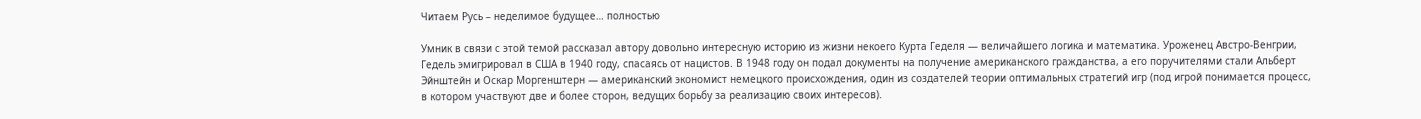Читаем Русь – неделимое будущее… полностью

Умник в связи с этой темой рассказал автору довольно интересную историю из жизни некоего Курта Геделя — величайшего логика и математика. Уроженец Австро-Венгрии, Гедель эмигрировал в США в 1940 году, спасаясь от нацистов. В 1948 году он подал документы на получение американского гражданства, а его поручителями стали Альберт Эйнштейн и Оскар Моргенштерн — американский экономист немецкого происхождения, один из создателей теории оптимальных стратегий игр (под игрой понимается процесс, в котором участвуют две и более сторон, ведущих борьбу за реализацию своих интересов).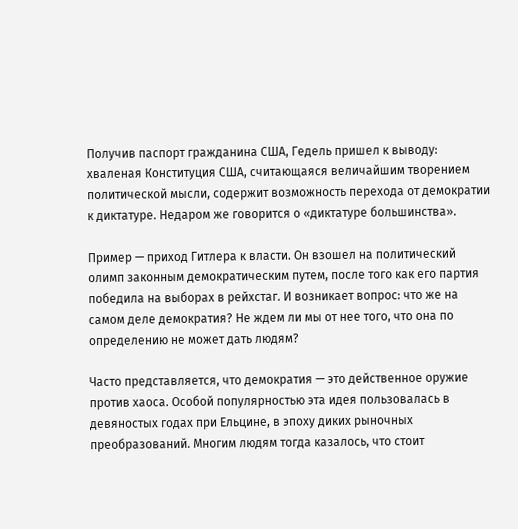Получив паспорт гражданина США, Гедель пришел к выводу: хваленая Конституция США, считающаяся величайшим творением политической мысли, содержит возможность перехода от демократии к диктатуре. Недаром же говорится о «диктатуре большинства».

Пример — приход Гитлера к власти. Он взошел на политический олимп законным демократическим путем, после того как его партия победила на выборах в рейхстаг. И возникает вопрос: что же на самом деле демократия? Не ждем ли мы от нее того, что она по определению не может дать людям?

Часто представляется, что демократия — это действенное оружие против хаоса. Особой популярностью эта идея пользовалась в девяностых годах при Ельцине, в эпоху диких рыночных преобразований. Многим людям тогда казалось, что стоит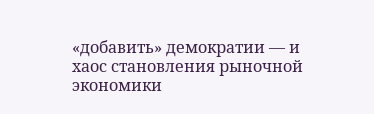«добавить» демократии — и хаос становления рыночной экономики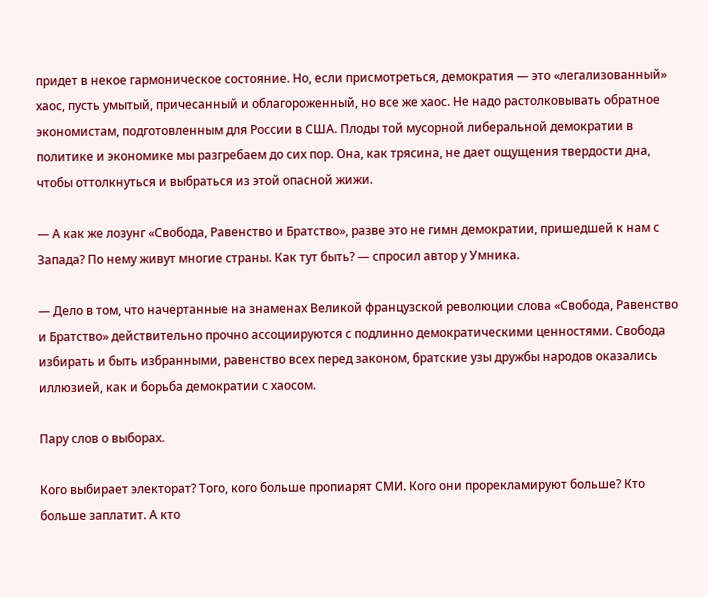придет в некое гармоническое состояние. Но, если присмотреться, демократия — это «легализованный» хаос, пусть умытый, причесанный и облагороженный, но все же хаос. Не надо растолковывать обратное экономистам, подготовленным для России в США. Плоды той мусорной либеральной демократии в политике и экономике мы разгребаем до сих пор. Она, как трясина, не дает ощущения твердости дна, чтобы оттолкнуться и выбраться из этой опасной жижи.

— А как же лозунг «Свобода, Равенство и Братство», разве это не гимн демократии, пришедшей к нам с Запада? По нему живут многие страны. Как тут быть? — спросил автор у Умника.

— Дело в том, что начертанные на знаменах Великой французской революции слова «Свобода, Равенство и Братство» действительно прочно ассоциируются с подлинно демократическими ценностями. Свобода избирать и быть избранными, равенство всех перед законом, братские узы дружбы народов оказались иллюзией, как и борьба демократии с хаосом.

Пару слов о выборах.

Кого выбирает электорат? Того, кого больше пропиарят СМИ. Кого они прорекламируют больше? Кто больше заплатит. А кто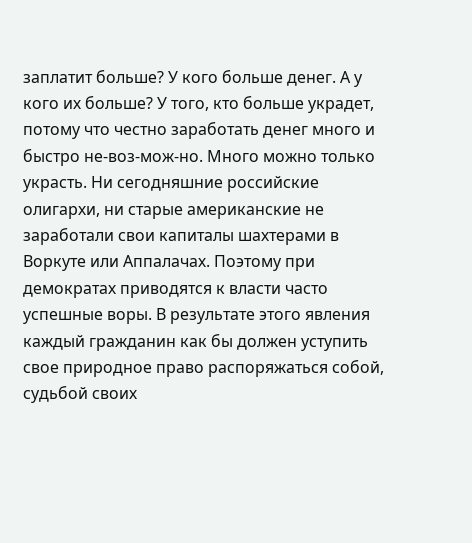заплатит больше? У кого больше денег. А у кого их больше? У того, кто больше украдет, потому что честно заработать денег много и быстро не-воз-мож-но. Много можно только украсть. Ни сегодняшние российские олигархи, ни старые американские не заработали свои капиталы шахтерами в Воркуте или Аппалачах. Поэтому при демократах приводятся к власти часто успешные воры. В результате этого явления каждый гражданин как бы должен уступить свое природное право распоряжаться собой, судьбой своих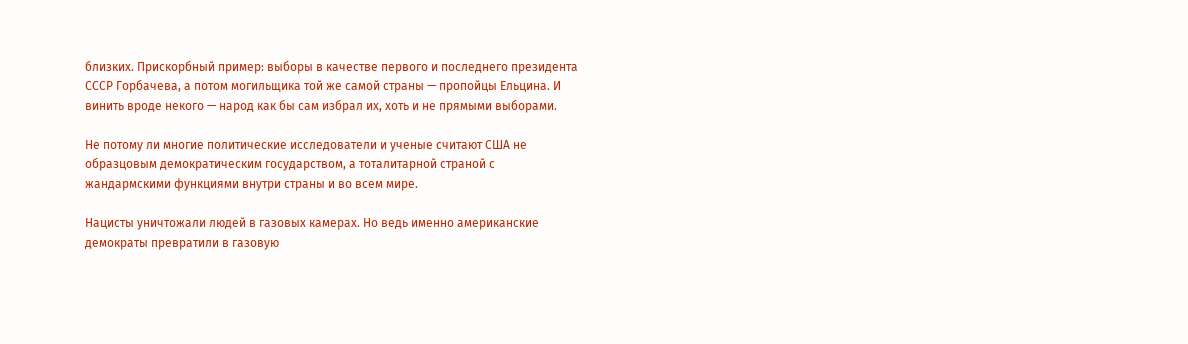близких. Прискорбный пример: выборы в качестве первого и последнего президента СССР Горбачева, а потом могильщика той же самой страны — пропойцы Ельцина. И винить вроде некого — народ как бы сам избрал их, хоть и не прямыми выборами.

Не потому ли многие политические исследователи и ученые считают США не образцовым демократическим государством, а тоталитарной страной с жандармскими функциями внутри страны и во всем мире.

Нацисты уничтожали людей в газовых камерах. Но ведь именно американские демократы превратили в газовую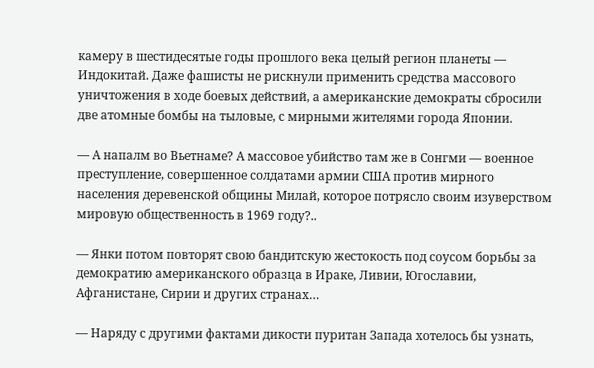камеру в шестидесятые годы прошлого века целый регион планеты — Индокитай. Даже фашисты не рискнули применить средства массового уничтожения в ходе боевых действий, а американские демократы сбросили две атомные бомбы на тыловые, с мирными жителями города Японии.

— А напалм во Вьетнаме? А массовое убийство там же в Сонгми — военное преступление, совершенное солдатами армии США против мирного населения деревенской общины Милай, которое потрясло своим изуверством мировую общественность в 1969 году?..

— Янки потом повторят свою бандитскую жестокость под соусом борьбы за демократию американского образца в Ираке, Ливии, Югославии, Афганистане, Сирии и других странах…

— Наряду с другими фактами дикости пуритан Запада хотелось бы узнать,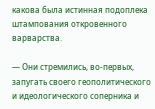какова была истинная подоплека штампования откровенного варварства.

— Они стремились, во-первых, запугать своего геополитического и идеологического соперника и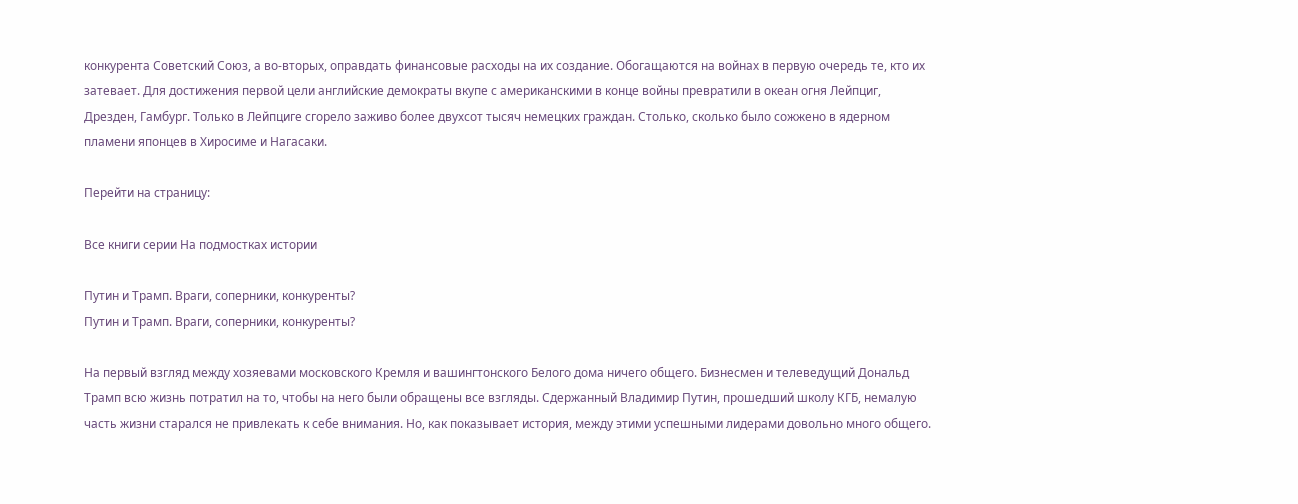конкурента Советский Союз, а во-вторых, оправдать финансовые расходы на их создание. Обогащаются на войнах в первую очередь те, кто их затевает. Для достижения первой цели английские демократы вкупе с американскими в конце войны превратили в океан огня Лейпциг, Дрезден, Гамбург. Только в Лейпциге сгорело заживо более двухсот тысяч немецких граждан. Столько, сколько было сожжено в ядерном пламени японцев в Хиросиме и Нагасаки.

Перейти на страницу:

Все книги серии На подмостках истории

Путин и Трамп. Враги, соперники, конкуренты?
Путин и Трамп. Враги, соперники, конкуренты?

На первый взгляд между хозяевами московского Кремля и вашингтонского Белого дома ничего общего. Бизнесмен и телеведущий Дональд Трамп всю жизнь потратил на то, чтобы на него были обращены все взгляды. Сдержанный Владимир Путин, прошедший школу КГБ, немалую часть жизни старался не привлекать к себе внимания. Но, как показывает история, между этими успешными лидерами довольно много общего.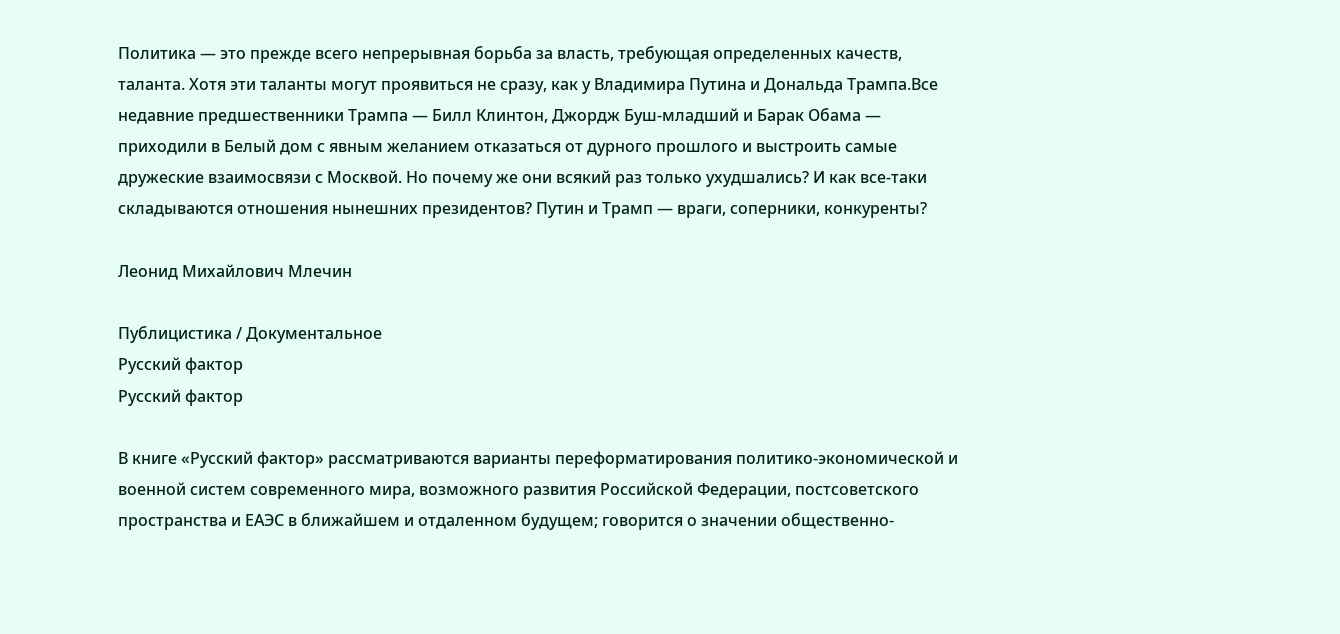Политика — это прежде всего непрерывная борьба за власть, требующая определенных качеств, таланта. Хотя эти таланты могут проявиться не сразу, как у Владимира Путина и Дональда Трампа.Все недавние предшественники Трампа — Билл Клинтон, Джордж Буш-младший и Барак Обама — приходили в Белый дом с явным желанием отказаться от дурного прошлого и выстроить самые дружеские взаимосвязи с Москвой. Но почему же они всякий раз только ухудшались? И как все-таки складываются отношения нынешних президентов? Путин и Трамп — враги, соперники, конкуренты?

Леонид Михайлович Млечин

Публицистика / Документальное
Русский фактор
Русский фактор

В книге «Русский фактор» рассматриваются варианты переформатирования политико-экономической и военной систем современного мира, возможного развития Российской Федерации, постсоветского пространства и ЕАЭС в ближайшем и отдаленном будущем; говорится о значении общественно-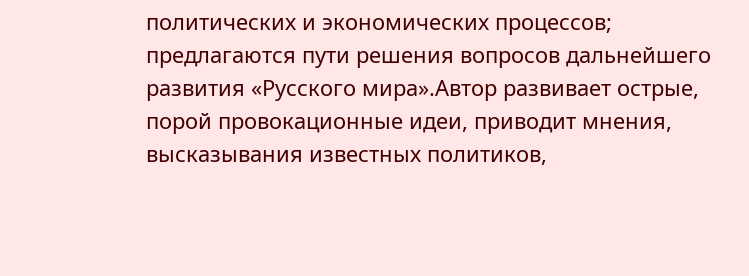политических и экономических процессов; предлагаются пути решения вопросов дальнейшего развития «Русского мира».Автор развивает острые, порой провокационные идеи, приводит мнения, высказывания известных политиков,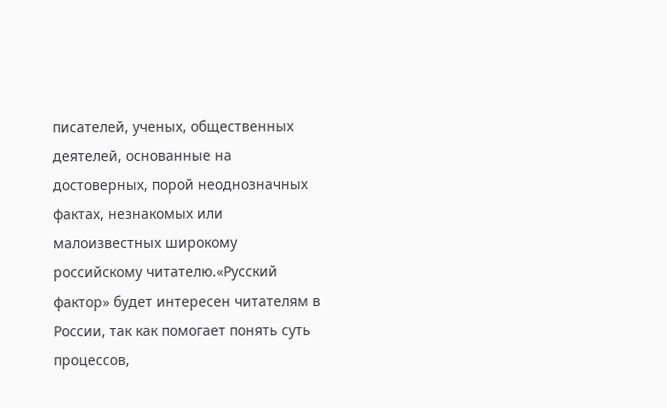писателей, ученых, общественных деятелей, основанные на достоверных, порой неоднозначных фактах, незнакомых или малоизвестных широкому российскому читателю.«Русский фактор» будет интересен читателям в России, так как помогает понять суть процессов,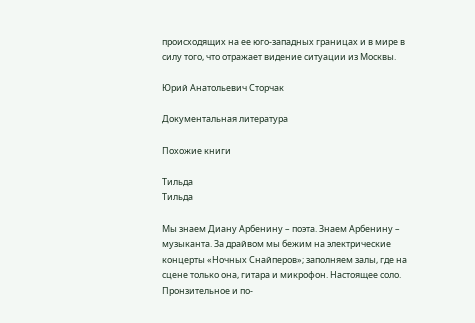происходящих на ее юго-западных границах и в мире в силу того, что отражает видение ситуации из Москвы.

Юрий Анатольевич Сторчак

Документальная литература

Похожие книги

Тильда
Тильда

Мы знаем Диану Арбенину – поэта. Знаем Арбенину – музыканта. За драйвом мы бежим на электрические концерты «Ночных Снайперов»; заполняем залы, где на сцене только она, гитара и микрофон. Настоящее соло. Пронзительное и по-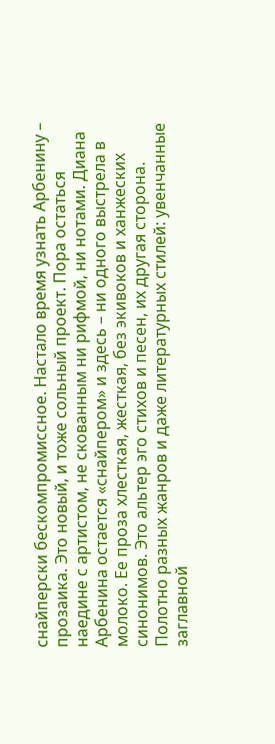снайперски бескомпромиссное. Настало время узнать Арбенину – прозаика. Это новый, и тоже сольный проект. Пора остаться наедине с артистом, не скованным ни рифмой, ни нотами. Диана Арбенина остается «снайпером» и здесь – ни одного выстрела в молоко. Ее проза хлесткая, жесткая, без экивоков и ханжеских синонимов. Это альтер эго стихов и песен, их другая сторона. Полотно разных жанров и даже литературных стилей: увенчанные заглавной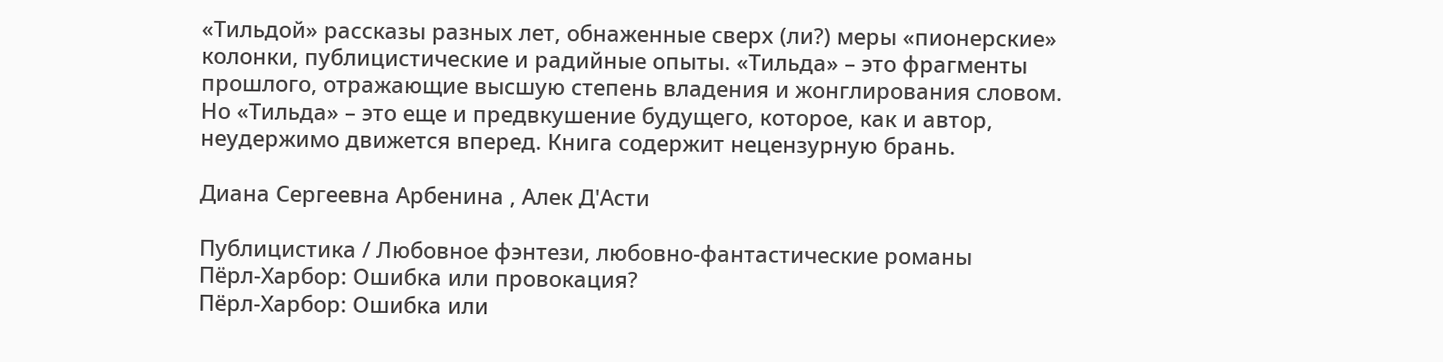«Тильдой» рассказы разных лет, обнаженные сверх (ли?) меры «пионерские» колонки, публицистические и радийные опыты. «Тильда» – это фрагменты прошлого, отражающие высшую степень владения и жонглирования словом. Но «Тильда» – это еще и предвкушение будущего, которое, как и автор, неудержимо движется вперед. Книга содержит нецензурную брань.

Диана Сергеевна Арбенина , Алек Д'Асти

Публицистика / Любовное фэнтези, любовно-фантастические романы
Пёрл-Харбор: Ошибка или провокация?
Пёрл-Харбор: Ошибка или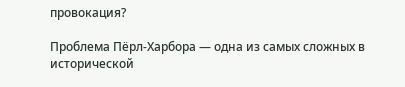провокация?

Проблема Пёрл-Харбора — одна из самых сложных в исторической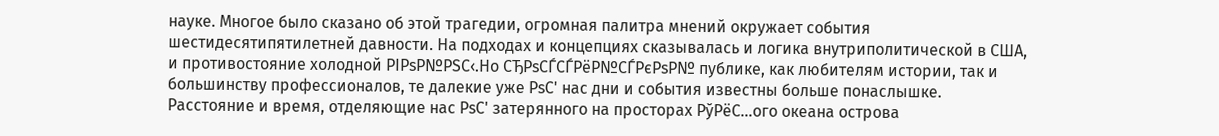науке. Многое было сказано об этой трагедии, огромная палитра мнений окружает события шестидесятипятилетней давности. На подходах и концепциях сказывалась и логика внутриполитической в США, и противостояние холодной РІРѕР№РЅС‹.Но СЂРѕСЃСЃРёР№СЃРєРѕР№ публике, как любителям истории, так и большинству профессионалов, те далекие уже РѕС' нас дни и события известны больше понаслышке. Расстояние и время, отделяющие нас РѕС' затерянного на просторах РўРёС…ого океана острова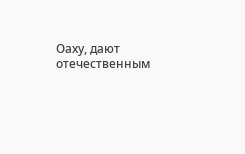Оаху, дают отечественным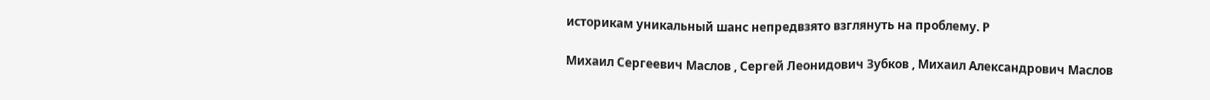историкам уникальный шанс непредвзято взглянуть на проблему. Р

Михаил Сергеевич Маслов , Сергей Леонидович Зубков , Михаил Александрович Маслов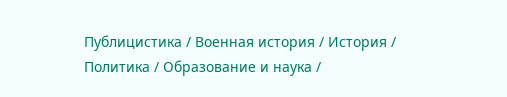Публицистика / Военная история / История / Политика / Образование и наука /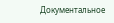Документальное